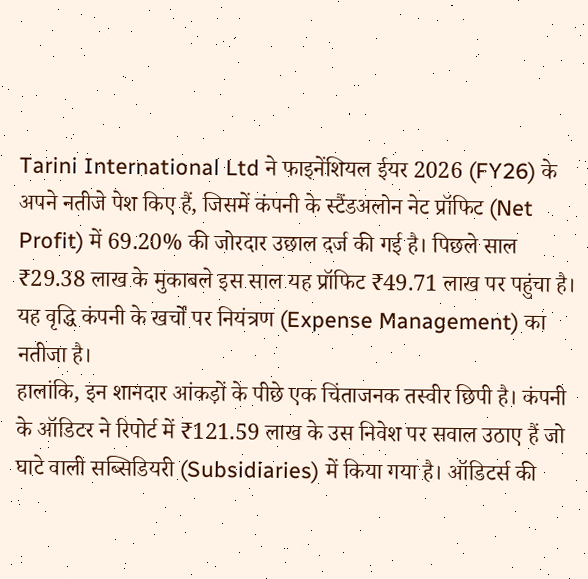Tarini International Ltd ने फाइनेंशियल ईयर 2026 (FY26) के अपने नतीजे पेश किए हैं, जिसमें कंपनी के स्टैंडअलोन नेट प्रॉफिट (Net Profit) में 69.20% की जोरदार उछाल दर्ज की गई है। पिछले साल ₹29.38 लाख के मुकाबले इस साल यह प्रॉफिट ₹49.71 लाख पर पहुंचा है। यह वृद्धि कंपनी के खर्चों पर नियंत्रण (Expense Management) का नतीजा है।
हालांकि, इन शानदार आंकड़ों के पीछे एक चिंताजनक तस्वीर छिपी है। कंपनी के ऑडिटर ने रिपोर्ट में ₹121.59 लाख के उस निवेश पर सवाल उठाए हैं जो घाटे वाली सब्सिडियरी (Subsidiaries) में किया गया है। ऑडिटर्स की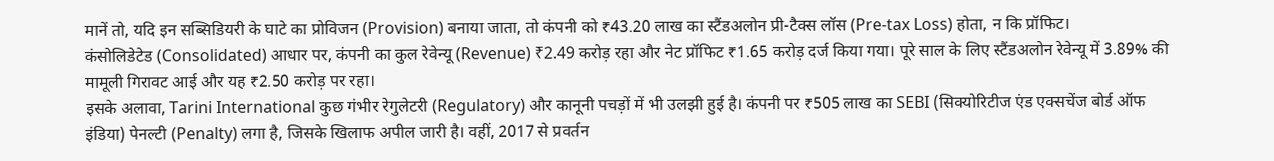मानें तो, यदि इन सब्सिडियरी के घाटे का प्रोविजन (Provision) बनाया जाता, तो कंपनी को ₹43.20 लाख का स्टैंडअलोन प्री-टैक्स लॉस (Pre-tax Loss) होता, न कि प्रॉफिट।
कंसोलिडेटेड (Consolidated) आधार पर, कंपनी का कुल रेवेन्यू (Revenue) ₹2.49 करोड़ रहा और नेट प्रॉफिट ₹1.65 करोड़ दर्ज किया गया। पूरे साल के लिए स्टैंडअलोन रेवेन्यू में 3.89% की मामूली गिरावट आई और यह ₹2.50 करोड़ पर रहा।
इसके अलावा, Tarini International कुछ गंभीर रेगुलेटरी (Regulatory) और कानूनी पचड़ों में भी उलझी हुई है। कंपनी पर ₹505 लाख का SEBI (सिक्योरिटीज एंड एक्सचेंज बोर्ड ऑफ इंडिया) पेनल्टी (Penalty) लगा है, जिसके खिलाफ अपील जारी है। वहीं, 2017 से प्रवर्तन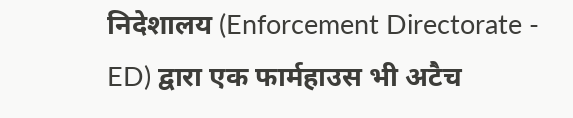निदेशालय (Enforcement Directorate - ED) द्वारा एक फार्महाउस भी अटैच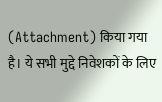(Attachment) किया गया है। ये सभी मुद्दे निवेशकों के लिए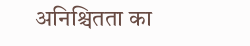अनिश्चितता का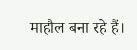माहौल बना रहे हैं।